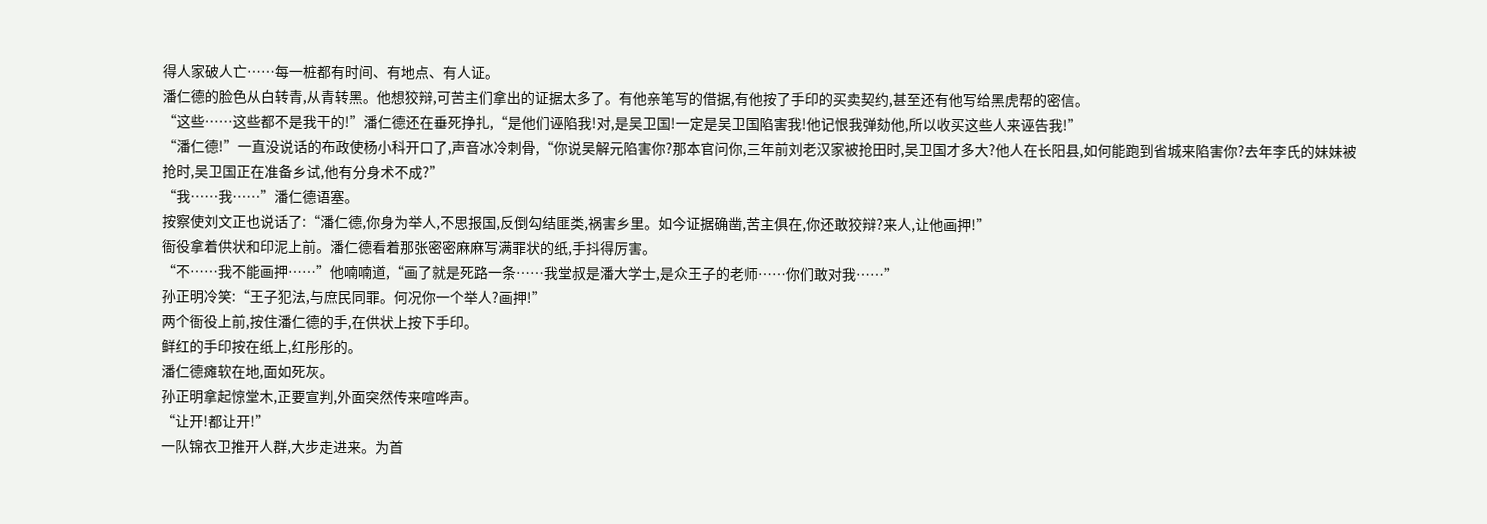得人家破人亡……每一桩都有时间、有地点、有人证。
潘仁德的脸色从白转青,从青转黑。他想狡辩,可苦主们拿出的证据太多了。有他亲笔写的借据,有他按了手印的买卖契约,甚至还有他写给黑虎帮的密信。
“这些……这些都不是我干的!”潘仁德还在垂死挣扎,“是他们诬陷我!对,是吴卫国!一定是吴卫国陷害我!他记恨我弹劾他,所以收买这些人来诬告我!”
“潘仁德!”一直没说话的布政使杨小科开口了,声音冰冷刺骨,“你说吴解元陷害你?那本官问你,三年前刘老汉家被抢田时,吴卫国才多大?他人在长阳县,如何能跑到省城来陷害你?去年李氏的妹妹被抢时,吴卫国正在准备乡试,他有分身术不成?”
“我……我……”潘仁德语塞。
按察使刘文正也说话了:“潘仁德,你身为举人,不思报国,反倒勾结匪类,祸害乡里。如今证据确凿,苦主俱在,你还敢狡辩?来人,让他画押!”
衙役拿着供状和印泥上前。潘仁德看着那张密密麻麻写满罪状的纸,手抖得厉害。
“不……我不能画押……”他喃喃道,“画了就是死路一条……我堂叔是潘大学士,是众王子的老师……你们敢对我……”
孙正明冷笑:“王子犯法,与庶民同罪。何况你一个举人?画押!”
两个衙役上前,按住潘仁德的手,在供状上按下手印。
鲜红的手印按在纸上,红彤彤的。
潘仁德瘫软在地,面如死灰。
孙正明拿起惊堂木,正要宣判,外面突然传来喧哗声。
“让开!都让开!”
一队锦衣卫推开人群,大步走进来。为首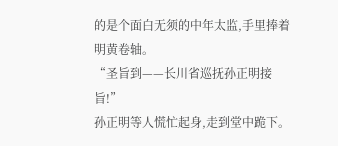的是个面白无须的中年太监,手里捧着明黄卷轴。
“圣旨到——长川省巡抚孙正明接旨!”
孙正明等人慌忙起身,走到堂中跪下。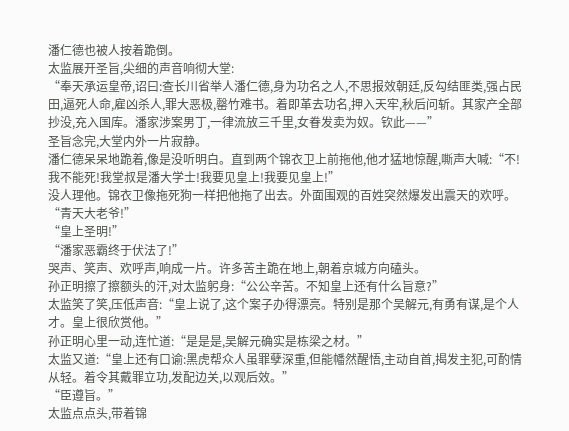潘仁德也被人按着跪倒。
太监展开圣旨,尖细的声音响彻大堂:
“奉天承运皇帝,诏曰:查长川省举人潘仁德,身为功名之人,不思报效朝廷,反勾结匪类,强占民田,逼死人命,雇凶杀人,罪大恶极,罄竹难书。着即革去功名,押入天牢,秋后问斩。其家产全部抄没,充入国库。潘家涉案男丁,一律流放三千里,女眷发卖为奴。钦此——”
圣旨念完,大堂内外一片寂静。
潘仁德呆呆地跪着,像是没听明白。直到两个锦衣卫上前拖他,他才猛地惊醒,嘶声大喊:“不!我不能死!我堂叔是潘大学士!我要见皇上!我要见皇上!”
没人理他。锦衣卫像拖死狗一样把他拖了出去。外面围观的百姓突然爆发出震天的欢呼。
“青天大老爷!”
“皇上圣明!”
“潘家恶霸终于伏法了!”
哭声、笑声、欢呼声,响成一片。许多苦主跪在地上,朝着京城方向磕头。
孙正明擦了擦额头的汗,对太监躬身:“公公辛苦。不知皇上还有什么旨意?”
太监笑了笑,压低声音:“皇上说了,这个案子办得漂亮。特别是那个吴解元,有勇有谋,是个人才。皇上很欣赏他。”
孙正明心里一动,连忙道:“是是是,吴解元确实是栋梁之材。”
太监又道:“皇上还有口谕:黑虎帮众人虽罪孽深重,但能幡然醒悟,主动自首,揭发主犯,可酌情从轻。着令其戴罪立功,发配边关,以观后效。”
“臣遵旨。”
太监点点头,带着锦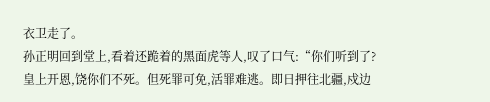衣卫走了。
孙正明回到堂上,看着还跪着的黑面虎等人,叹了口气:“你们听到了?皇上开恩,饶你们不死。但死罪可免,活罪难逃。即日押往北疆,戍边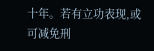十年。若有立功表现,或可减免刑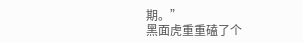期。”
黑面虎重重磕了个